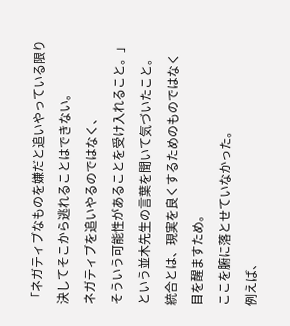「ネガティブなものを嫌だと追いやっている限り
決してそこから逃れることはできない。
ネガティブを追いやるのではなく、
そういう可能性があることを受け入れること。」
という並木先生の言葉を聞いて気づいたこと。
統合とは、現実を良くするためのものではなく
目を醒ますため。
ここを腑に落とせていなかった。
例えば、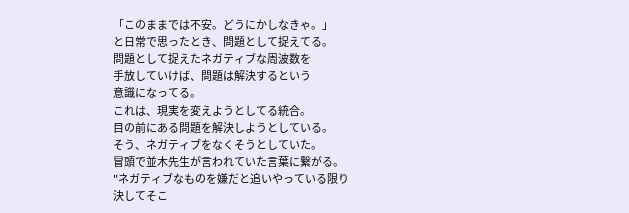「このままでは不安。どうにかしなきゃ。」
と日常で思ったとき、問題として捉えてる。
問題として捉えたネガティブな周波数を
手放していけば、問題は解決するという
意識になってる。
これは、現実を変えようとしてる統合。
目の前にある問題を解決しようとしている。
そう、ネガティブをなくそうとしていた。
冒頭で並木先生が言われていた言葉に繋がる。
"ネガティブなものを嫌だと追いやっている限り
決してそこ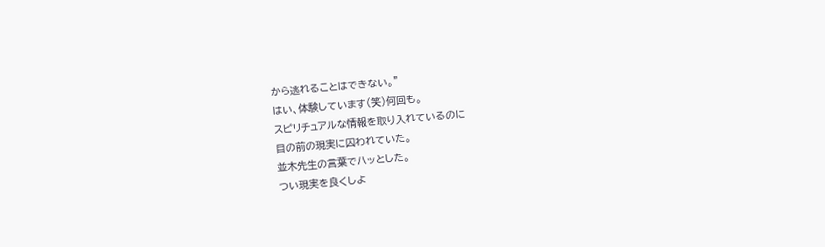から逃れることはできない。"
はい、体験しています(笑)何回も。
スピリチュアルな情報を取り入れているのに
目の前の現実に囚われていた。
並木先生の言葉でハッとした。
つい現実を良くしよ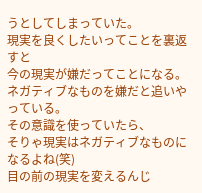うとしてしまっていた。
現実を良くしたいってことを裏返すと
今の現実が嫌だってことになる。
ネガティブなものを嫌だと追いやっている。
その意識を使っていたら、
そりゃ現実はネガティブなものになるよね(笑)
目の前の現実を変えるんじ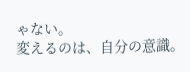ゃない。
変えるのは、自分の意識。